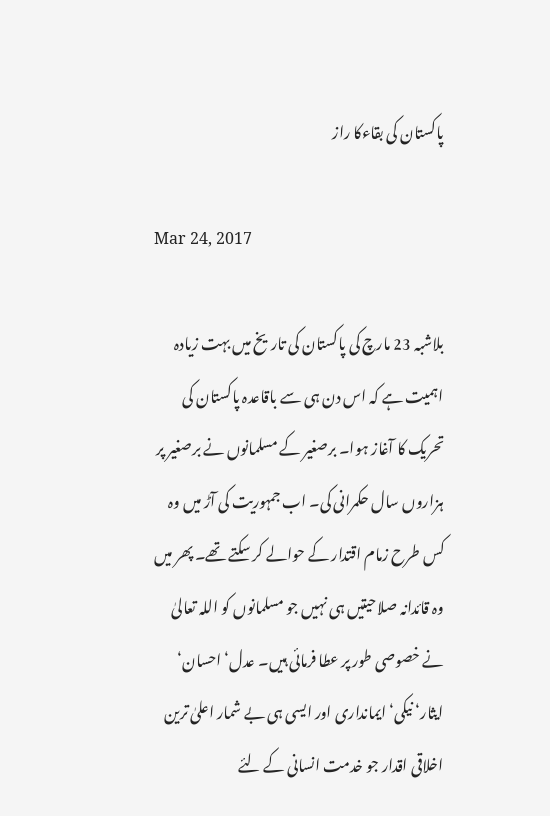پاکستان کی بقاءکا راز

Mar 24, 2017

بلاشبہ 23 مارچ کی پاکستان کی تاریخ میں بہت زیادہ اہمیت ہے کہ اس دن ہی سے باقاعدہ پاکستان کی تحریک کا آغاز ہوا۔ برصغیر کے مسلمانوں نے برصغیر پر ہزاروں سال حکمرانی کی۔ اب جمہوریت کی آڑ میں وہ کس طرح زمام اقتدار کے حوالے کر سکتے تھے۔ پھر میں وہ قائدانہ صلاحیتیں ہی نہیں جو مسلمانوں کو اللہ تعالیٰ نے خصوصی طور پر عطا فرمائی ہیں۔ عدل‘ احسان‘ ایثار‘ نیکی‘ ایمانداری اور ایسی ہی بے شمار اعلیٰ ترین اخلاقی اقدار جو خدمت انسانی کے لئے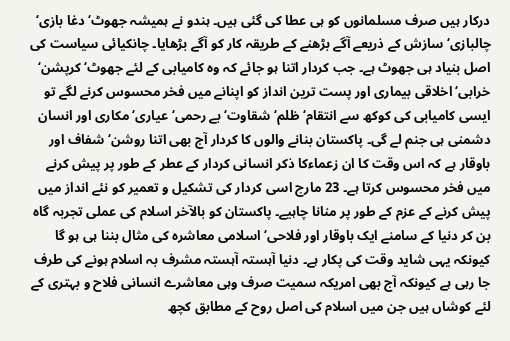درکار ہیں صرف مسلمانوں کو ہی عطا کی گئی ہیں۔ ہندو نے ہمیشہ جھوٹ‘ دغا بازی‘ چالبازی‘ سازش کے ذریعے آگے بڑھنے کے طریقہ کار کو آگے بڑھایا۔ چانکیائی سیاست کی اصل بنیاد ہی جھوٹ ہے۔ جب کردار اتنا ہو جائے کہ وہ کامیابی کے لئے جھوٹ‘ کرپشن‘ خرابی‘ اخلاقی بیماری اور پست ترین انداز کو اپنانے میں فخر محسوس کرنے لگے تو ایسی کامیابی کی کوکھ سے انتقام‘ ظلم‘ شقاوت‘ بے رحمی‘ عیاری‘ مکاری اور انسان دشمنی ہی جنم لے گی۔ پاکستان بنانے والوں کا کردار آج بھی اتنا روشن‘ شفاف اور باوقار ہے کہ اس وقت کا ان زعماءکا ذکر انسانی کردار کے عطر کے طور پر پیش کرنے میں فخر محسوس کرتا ہے۔ 23 مارچ اسی کردار کی تشکیل و تعمیر کو نئے انداز میں پیش کرنے کے عزم کے طور پر منانا چاہیے۔ پاکستان کو بالآخر اسلام کی عملی تجربہ گاہ بن کر دنیا کے سامنے ایک باوقار اور فلاحی‘ اسلامی معاشرہ کی مثال بننا ہی ہو گا کیونکہ یہی شاید وقت کی پکار ہے۔ دنیا آہستہ آہستہ مشرف بہ اسلام ہونے کی طرف جا رہی ہے کیونکہ آج بھی امریکہ سمیت صرف وہی معاشرے انسانی فلاح و بہتری کے لئے کوشاں ہیں جن میں اسلام کی اصل روح کے مطابق کچھ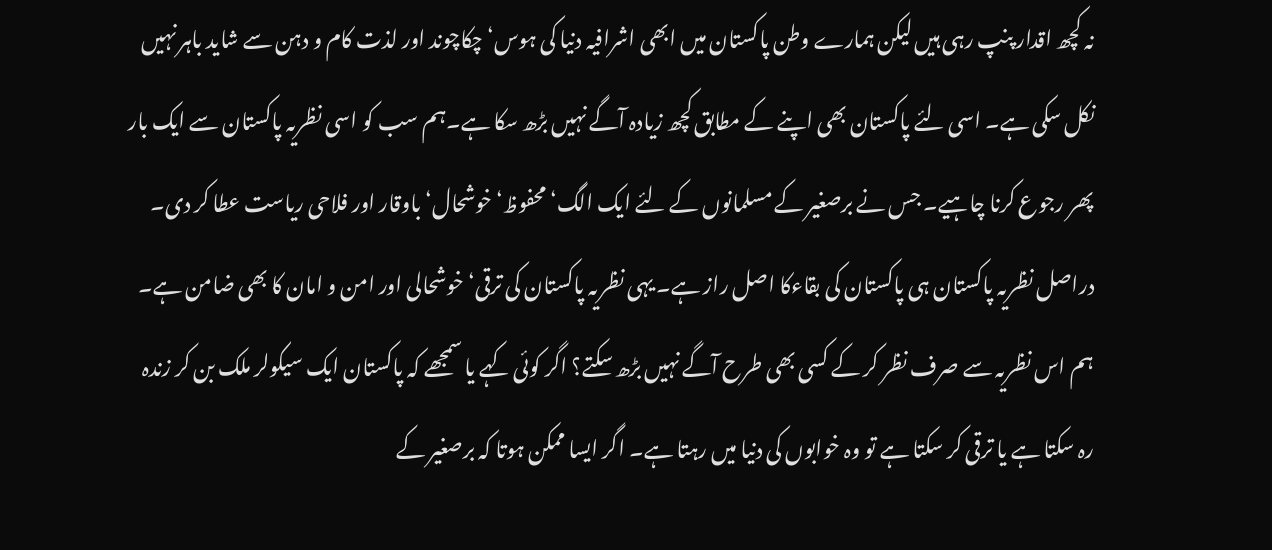نہ کچھ اقدار پنپ رہی ہیں لیکن ہمارے وطن پاکستان میں ابھی اشرافیہ دنیا کی ہوس‘ چکاچوند اور لذت کام و دہن سے شاید باہر نہیں نکل سکی ہے۔ اسی لئے پاکستان بھی اپنے کے مطابق کچھ زیادہ آگے نہیں بڑھ سکا ہے۔ہم سب کو اسی نظریہ پاکستان سے ایک بار پھر رجوع کرنا چاہیے۔ جس نے برصغیر کے مسلمانوں کے لئے ایک الگ‘ محفوظ‘ خوشحال‘ باوقار اور فلاحی ریاست عطا کر دی۔ دراصل نظریہ پاکستان ہی پاکستان کی بقاءکا اصل راز ہے۔ یہی نظریہ پاکستان کی ترقی‘ خوشحالی اور امن و امان کا بھی ضامن ہے۔ ہم اس نظریہ سے صرف نظر کر کے کسی بھی طرح آگے نہیں بڑھ سکتے؟ اگر کوئی کہے یا سمجھے کہ پاکستان ایک سیکولر ملک بن کر زندہ رہ سکتا ہے یا ترقی کر سکتا ہے تو وہ خوابوں کی دنیا میں رہتا ہے۔ اگر ایسا ممکن ہوتا کہ برصغیر کے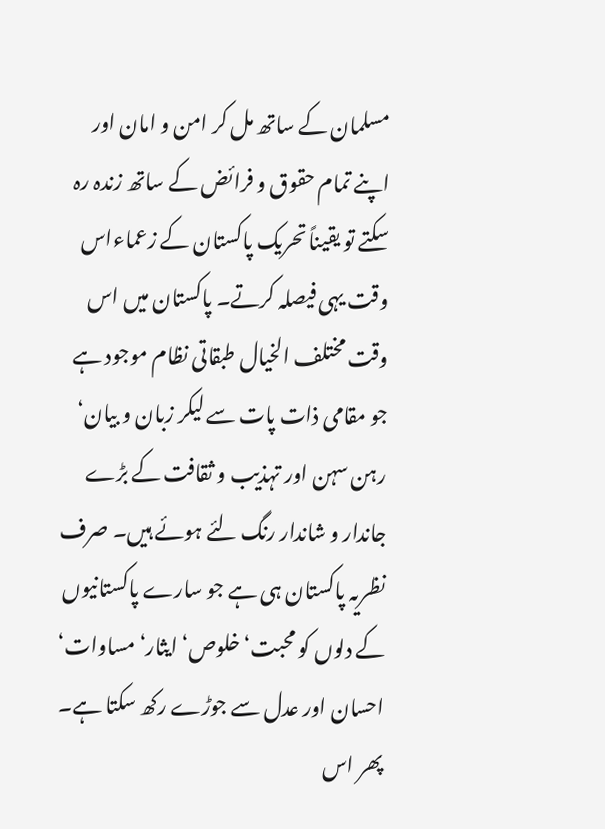مسلمان کے ساتھ مل کر امن و امان اور اپنے تمام حقوق و فرائض کے ساتھ زندہ رہ سکتے تو یقیناً تحریک پاکستان کے زعماءاس وقت یہی فیصلہ کرتے۔ پاکستان میں اس وقت مختلف الخیال طبقاتی نظام موجود ہے جو مقامی ذات پات سے لیکر زبان و بیان‘ رہن سہن اور تہذیب و ثقافت کے بڑے جاندار و شاندار رنگ لئے ہوئے ہیں۔ صرف نظریہ پاکستان ہی ہے جو سارے پاکستانیوں کے دلوں کو محبت‘ خلوص‘ ایثار‘ مساوات‘ احسان اور عدل سے جوڑے رکھ سکتا ہے۔ پھر اس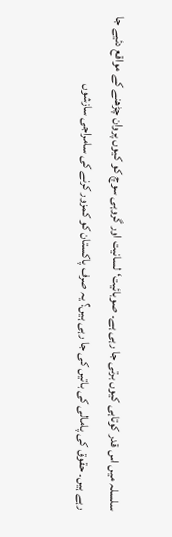سلسلہ میں اس قدر کوتاہی کیوں برتی جا رہی ہے۔ صوبائیت‘ لسانیت اور گروہی سوچ کو کیوں پروان چڑھنے کے مواقع دئیے جا رہے ہیں۔ حقوق کی پامالی کی باتیں کی جا رہی ہیں؟ یہ صرف پاکستان کو کمزور کرنے کی سامراجی سازشوں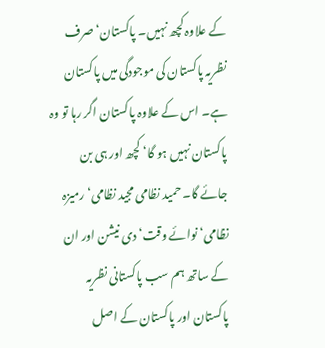کے علاوہ کچھ نہیں۔ پاکستان‘ صرف نظریہ پاکستان کی موجودگی میں پاکستان ہے۔ اس کے علاوہ پاکستان اگر رہا تو وہ پاکستان نہیں ہو گا‘ کچھ اور ہی بن جائے گا۔ حمید نظامی مجید نظامی‘ رمیزہ نظامی‘ نوائے وقت‘ دی نیشن اور ان کے ساتھ ہم سب پاکستانی نظریہ پاکستان اور پاکستان کے اصل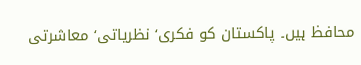محافظ ہیں۔ پاکستان کو فکری‘ نظریاتی‘ معاشرتی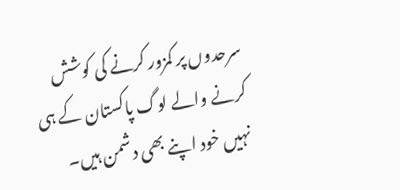سرحدوں پر کمزور کرنے کی کوشش کرنے والے لوگ پاکستان کے ہی نہیں خود اپنے بھی دشمن ہیں۔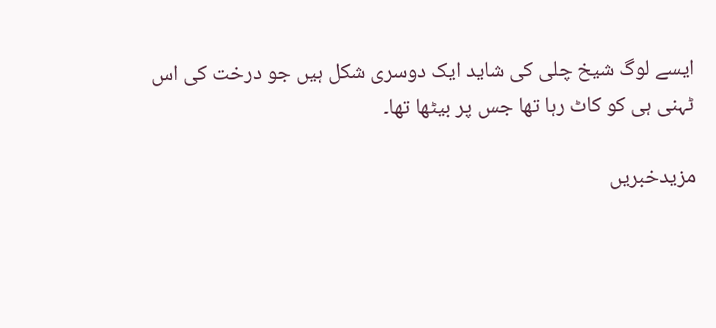ایسے لوگ شیخ چلی کی شاید ایک دوسری شکل ہیں جو درخت کی اس ٹہنی ہی کو کاٹ رہا تھا جس پر بیٹھا تھا۔

مزیدخبریں